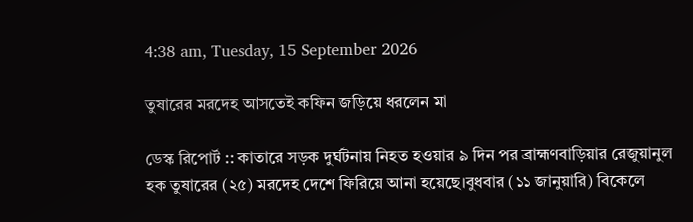4:38 am, Tuesday, 15 September 2026

তুষারের মরদেহ আসতেই কফিন জড়িয়ে ধরলেন মা

ডেস্ক রিপোর্ট :: কাতারে সড়ক দুর্ঘটনায় নিহত হওয়ার ৯ দিন পর ব্রাহ্মণবাড়িয়ার রেজুয়ানুল হক তুষারের (২৫) মরদেহ দেশে ফিরিয়ে আনা হয়েছে।বুধবার (১১ জানুয়ারি) বিকেলে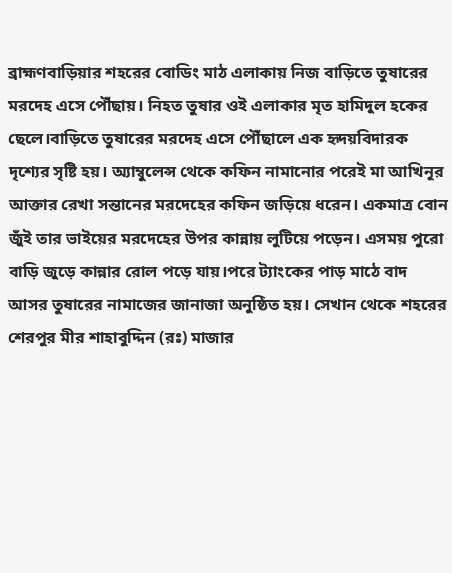ব্রাহ্মণবাড়িয়ার শহরের বোডিং মাঠ এলাকায় নিজ বাড়িতে তুষারের মরদেহ এসে পৌঁছায়। নিহত তুষার ওই এলাকার মৃত হামিদুল হকের ছেলে।বাড়িতে তুষারের মরদেহ এসে পৌঁছালে এক হৃদয়বিদারক দৃশ্যের সৃষ্টি হয়। অ্যাম্বুলেন্স থেকে কফিন নামানোর পরেই মা আখিনূর আক্তার রেখা সন্তানের মরদেহের কফিন জড়িয়ে ধরেন। একমাত্র বোন জুঁই তার ভাইয়ের মরদেহের উপর কান্নায় লুটিয়ে পড়েন। এসময় পুরো বাড়ি জুড়ে কান্নার রোল পড়ে যায়।পরে ট্যাংকের পাড় মাঠে বাদ আসর তুষারের নামাজের জানাজা অনুষ্ঠিত হয়। সেখান থেকে শহরের শেরপুর মীর শাহাবুদ্দিন (রঃ) মাজার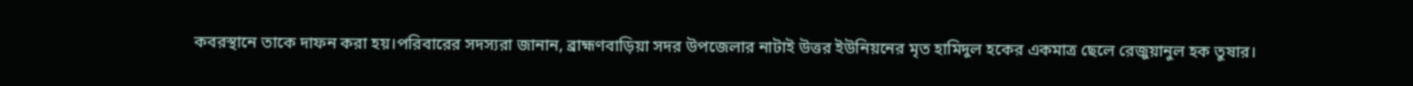কবরস্থানে তাকে দাফন করা হয়।পরিবারের সদস্যরা জানান, ব্রাহ্মণবাড়িয়া সদর উপজেলার নাটাই উত্তর ইউনিয়নের মৃত হামিদুল হকের একমাত্র ছেলে রেজুয়ানুল হক তুষার।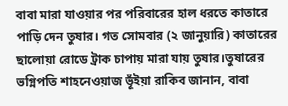বাবা মারা যাওয়ার পর পরিবারের হাল ধরতে কাতারে পাড়ি দেন তুষার। গত সোমবার (২ জানুয়ারি) কাতারের ছালোয়া রোডে ট্রাক চাপায় মারা যায় তুষার।তুষারের ভগ্নিপতি শাহনেওয়াজ ভূঁইয়া রাকিব জানান, বাবা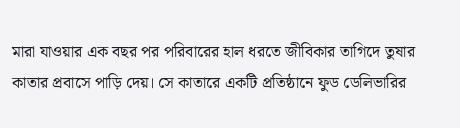মারা যাওয়ার এক বছর পর পরিবারের হাল ধরতে জীবিকার তাগিদে তুষার কাতার প্রবাসে পাড়ি দেয়। সে কাতারে একটি প্রতিষ্ঠানে ফুড ডেলিভারির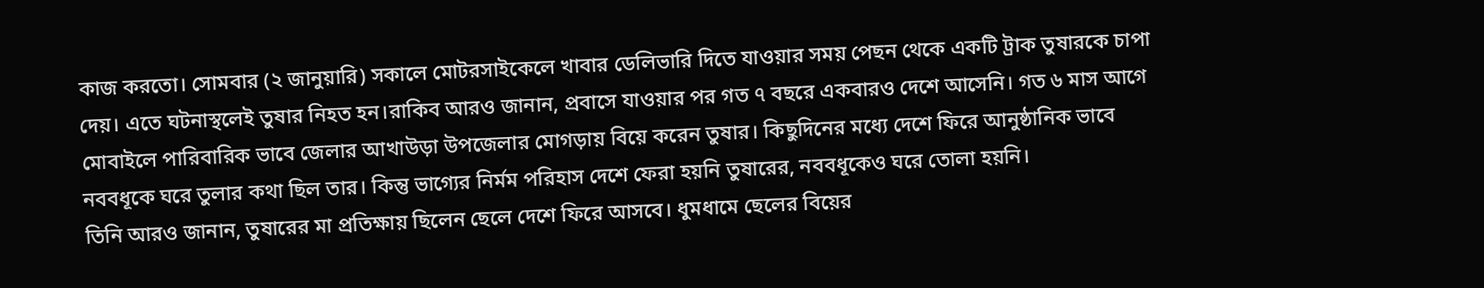কাজ করতো। সোমবার (২ জানুয়ারি) সকালে মোটরসাইকেলে খাবার ডেলিভারি দিতে যাওয়ার সময় পেছন থেকে একটি ট্রাক তুষারকে চাপা দেয়। এতে ঘটনাস্থলেই তুষার নিহত হন।রাকিব আরও জানান, প্রবাসে যাওয়ার পর গত ৭ বছরে একবারও দেশে আসেনি। গত ৬ মাস আগে মোবাইলে পারিবারিক ভাবে জেলার আখাউড়া উপজেলার মোগড়ায় বিয়ে করেন তুষার। কিছুদিনের মধ্যে দেশে ফিরে আনুষ্ঠানিক ভাবে নববধূকে ঘরে তুলার কথা ছিল তার। কিন্তু ভাগ্যের নির্মম পরিহাস দেশে ফেরা হয়নি তুষারের, নববধূকেও ঘরে তোলা হয়নি।
তিনি আরও জানান, তুষারের মা প্রতিক্ষায় ছিলেন ছেলে দেশে ফিরে আসবে। ধুমধামে ছেলের বিয়ের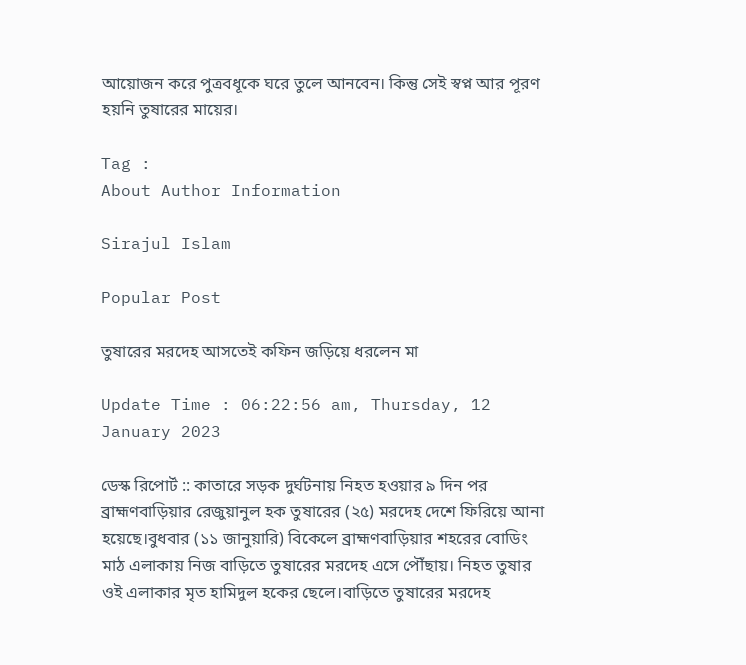আয়োজন করে পুত্রবধূকে ঘরে তুলে আনবেন। কিন্তু সেই স্বপ্ন আর পূরণ হয়নি তুষারের মায়ের।

Tag :
About Author Information

Sirajul Islam

Popular Post

তুষারের মরদেহ আসতেই কফিন জড়িয়ে ধরলেন মা

Update Time : 06:22:56 am, Thursday, 12 January 2023

ডেস্ক রিপোর্ট :: কাতারে সড়ক দুর্ঘটনায় নিহত হওয়ার ৯ দিন পর ব্রাহ্মণবাড়িয়ার রেজুয়ানুল হক তুষারের (২৫) মরদেহ দেশে ফিরিয়ে আনা হয়েছে।বুধবার (১১ জানুয়ারি) বিকেলে ব্রাহ্মণবাড়িয়ার শহরের বোডিং মাঠ এলাকায় নিজ বাড়িতে তুষারের মরদেহ এসে পৌঁছায়। নিহত তুষার ওই এলাকার মৃত হামিদুল হকের ছেলে।বাড়িতে তুষারের মরদেহ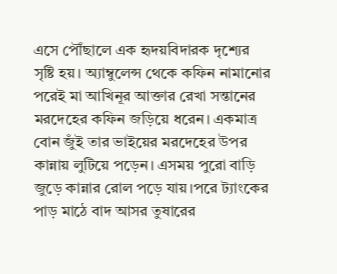এসে পৌঁছালে এক হৃদয়বিদারক দৃশ্যের সৃষ্টি হয়। অ্যাম্বুলেন্স থেকে কফিন নামানোর পরেই মা আখিনূর আক্তার রেখা সন্তানের মরদেহের কফিন জড়িয়ে ধরেন। একমাত্র বোন জুঁই তার ভাইয়ের মরদেহের উপর কান্নায় লুটিয়ে পড়েন। এসময় পুরো বাড়ি জুড়ে কান্নার রোল পড়ে যায়।পরে ট্যাংকের পাড় মাঠে বাদ আসর তুষারের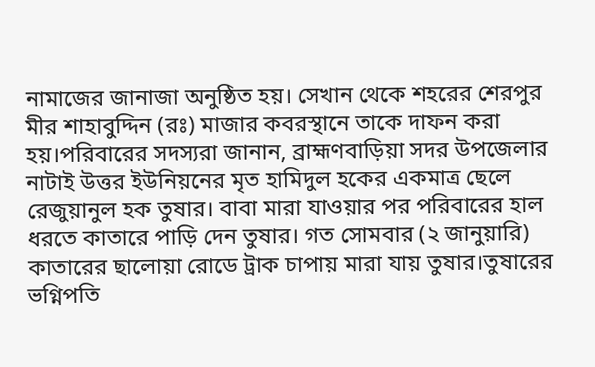নামাজের জানাজা অনুষ্ঠিত হয়। সেখান থেকে শহরের শেরপুর মীর শাহাবুদ্দিন (রঃ) মাজার কবরস্থানে তাকে দাফন করা হয়।পরিবারের সদস্যরা জানান, ব্রাহ্মণবাড়িয়া সদর উপজেলার নাটাই উত্তর ইউনিয়নের মৃত হামিদুল হকের একমাত্র ছেলে রেজুয়ানুল হক তুষার। বাবা মারা যাওয়ার পর পরিবারের হাল ধরতে কাতারে পাড়ি দেন তুষার। গত সোমবার (২ জানুয়ারি) কাতারের ছালোয়া রোডে ট্রাক চাপায় মারা যায় তুষার।তুষারের ভগ্নিপতি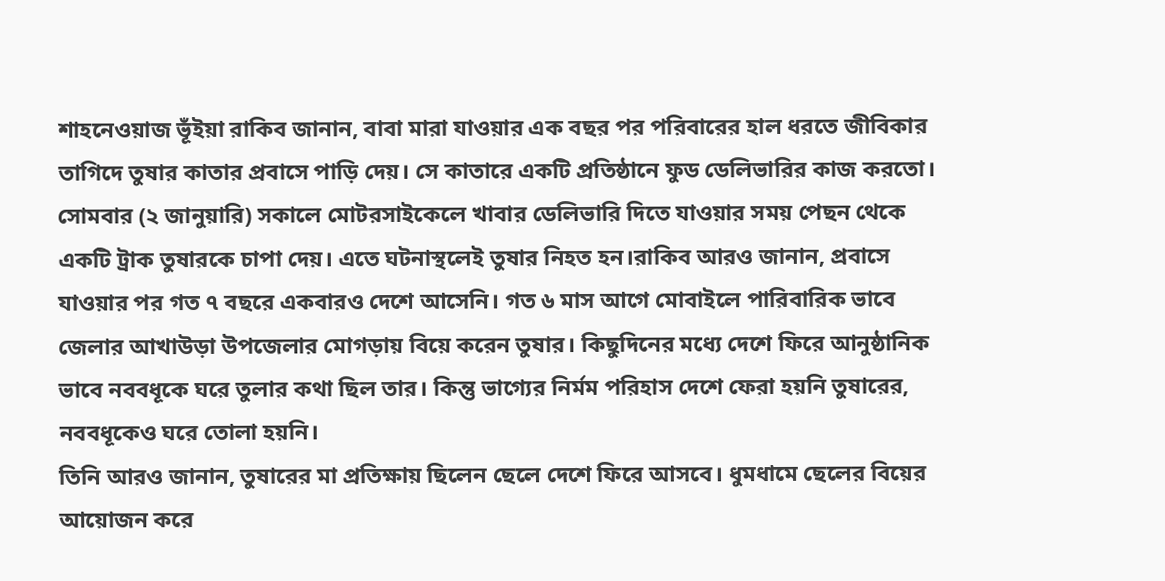শাহনেওয়াজ ভূঁইয়া রাকিব জানান, বাবা মারা যাওয়ার এক বছর পর পরিবারের হাল ধরতে জীবিকার তাগিদে তুষার কাতার প্রবাসে পাড়ি দেয়। সে কাতারে একটি প্রতিষ্ঠানে ফুড ডেলিভারির কাজ করতো। সোমবার (২ জানুয়ারি) সকালে মোটরসাইকেলে খাবার ডেলিভারি দিতে যাওয়ার সময় পেছন থেকে একটি ট্রাক তুষারকে চাপা দেয়। এতে ঘটনাস্থলেই তুষার নিহত হন।রাকিব আরও জানান, প্রবাসে যাওয়ার পর গত ৭ বছরে একবারও দেশে আসেনি। গত ৬ মাস আগে মোবাইলে পারিবারিক ভাবে জেলার আখাউড়া উপজেলার মোগড়ায় বিয়ে করেন তুষার। কিছুদিনের মধ্যে দেশে ফিরে আনুষ্ঠানিক ভাবে নববধূকে ঘরে তুলার কথা ছিল তার। কিন্তু ভাগ্যের নির্মম পরিহাস দেশে ফেরা হয়নি তুষারের, নববধূকেও ঘরে তোলা হয়নি।
তিনি আরও জানান, তুষারের মা প্রতিক্ষায় ছিলেন ছেলে দেশে ফিরে আসবে। ধুমধামে ছেলের বিয়ের আয়োজন করে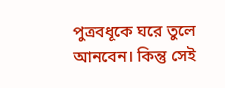পুত্রবধূকে ঘরে তুলে আনবেন। কিন্তু সেই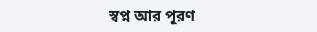স্বপ্ন আর পূরণ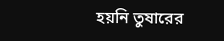হয়নি তুষারের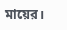মায়ের।